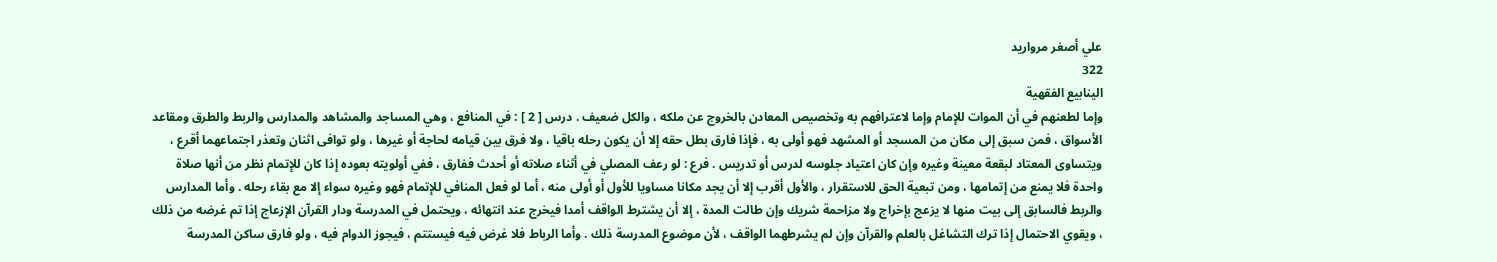علي أصغر مرواريد
322
الينابيع الفقهية
وإما لطعنهم في أن الموات للإمام وإما لاعترافهم به وتخصيص المعادن بالخروج عن ملكه ، والكل ضعيف . درس [ 2 ] : في المنافع ، وهي المساجد والمشاهد والمدارس والربط والطرق ومقاعد الأسواق ، فمن سبق إلى مكان من المسجد أو المشهد فهو أولى به ، فإذا فارق بطل حقه إلا أن يكون رحله باقيا ، ولا فرق بين قيامه لحاجة أو غيرها ، ولو توافى اثنان وتعذر اجتماعهما أقرع ، ويتساوى المعتاد لبقعة معينة وغيره وإن كان اعتياد جلوسه لدرس أو تدريس . فرع : لو رعف المصلي في أثناء صلاته أو أحدث ففارق ، ففي أولويته بعوده إذا كان للإتمام نظر من أنها صلاة واحدة فلا يمنع من إتمامها ، ومن تبعية الحق للاستقرار ، والأول أقرب إلا أن يجد مكانا مساويا للأول أو أولى منه ، أما لو فعل المنافي للإتمام فهو وغيره سواء إلا مع بقاء رحله . وأما المدارس والربط فالسابق إلى بيت منها لا يزعج بإخراج ولا مزاحمة شريك وإن طالت المدة ، إلا أن يشترط الواقف أمدا فيخرج عند انتهائه ، ويحتمل في المدرسة ودار القرآن الإزعاج إذا تم غرضه من ذلك ، ويقوي الاحتمال إذا ترك التشاغل بالعلم والقرآن وإن لم يشرطهما الواقف ، لأن موضوع المدرسة ذلك . وأما الرباط فلا غرض فيه فيستتم ، فيجوز الدوام فيه ، ولو فارق ساكن المدرسة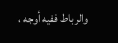والرباط ففيه أوجه ،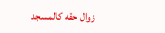زوال حقه كالمسجد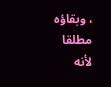، وبقاؤه مطلقا لأنه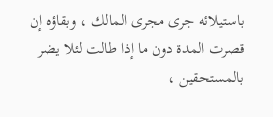باستيلائه جرى مجرى المالك ، وبقاؤه إن قصرت المدة دون ما إذا طالت لئلا يضر بالمستحقين ،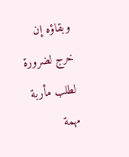وبقاؤه إن خرج لضرورة لطلب مأربة مهمة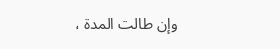وإن طالت المدة ،